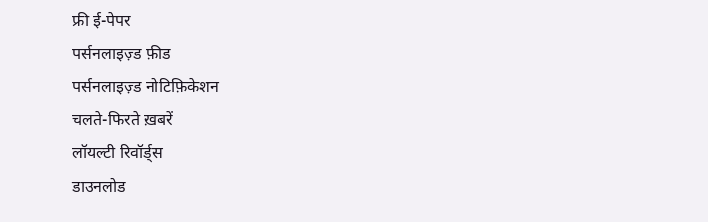फ्री ई-पेपर
पर्सनलाइज़्ड फ़ीड
पर्सनलाइज़्ड नोटिफ़िकेशन
चलते-फिरते ख़बरें
लॉयल्टी रिवॉर्ड्स
डाउनलोड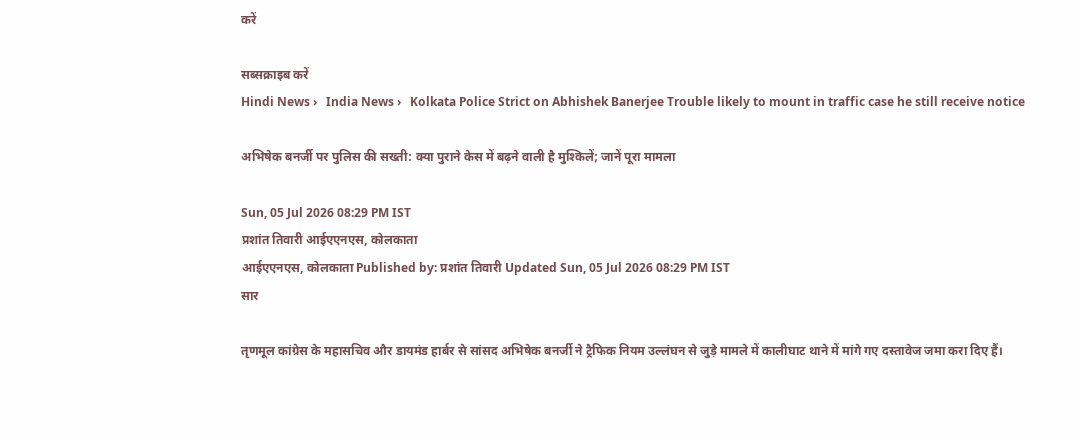करें

सब्सक्राइब करें
Hindi News ›   India News ›   Kolkata Police Strict on Abhishek Banerjee Trouble likely to mount in traffic case he still receive notice

अभिषेक बनर्जी पर पुलिस की सख्ती: क्या पुराने केस में बढ़ने वाली है मुश्किलें; जानें पूरा मामला

Sun, 05 Jul 2026 08:29 PM IST
प्रशांत तिवारी आईएएनएस, कोलकाता
आईएएनएस, कोलकाता Published by: प्रशांत तिवारी Updated Sun, 05 Jul 2026 08:29 PM IST
सार

तृणमूल कांग्रेस के महासचिव और डायमंड हार्बर से सांसद अभिषेक बनर्जी ने ट्रैफिक नियम उल्लंघन से जुड़े मामले में कालीघाट थाने में मांगे गए दस्तावेज जमा करा दिए हैं।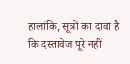हालांकि, सूत्रों का दावा है कि दस्तावेज पूरे नहीं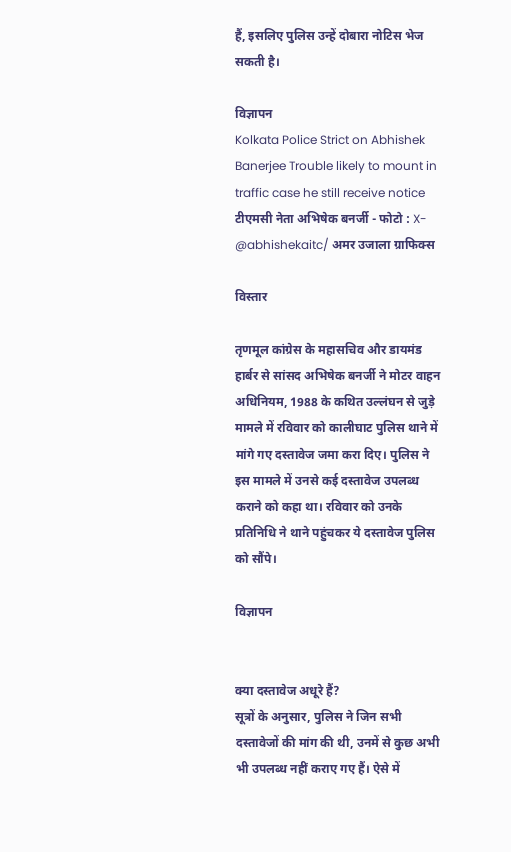हैं, इसलिए पुलिस उन्हें दोबारा नोटिस भेज सकती है।

विज्ञापन
Kolkata Police Strict on Abhishek Banerjee Trouble likely to mount in traffic case he still receive notice
टीएमसी नेता अभिषेक बनर्जी - फोटो : X- @abhishekaitc/ अमर उजाला ग्राफिक्स

विस्तार

तृणमूल कांग्रेस के महासचिव और डायमंड हार्बर से सांसद अभिषेक बनर्जी ने मोटर वाहन अधिनियम, 1988 के कथित उल्लंघन से जुड़े मामले में रविवार को कालीघाट पुलिस थाने में मांगे गए दस्तावेज जमा करा दिए। पुलिस ने इस मामले में उनसे कई दस्तावेज उपलब्ध कराने को कहा था। रविवार को उनके प्रतिनिधि ने थाने पहुंचकर ये दस्तावेज पुलिस को सौंपे।

विज्ञापन


क्या दस्तावेज अधूरे हैं?
सूत्रों के अनुसार, पुलिस ने जिन सभी दस्तावेजों की मांग की थी, उनमें से कुछ अभी भी उपलब्ध नहीं कराए गए हैं। ऐसे में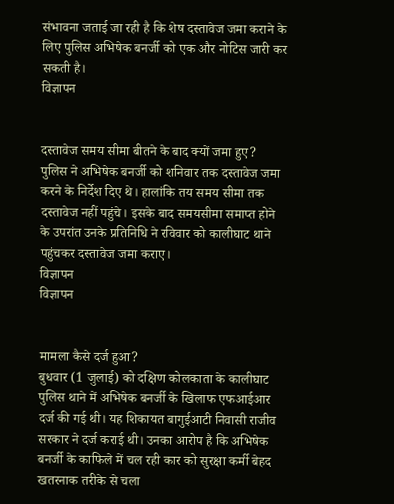संभावना जताई जा रही है कि शेष दस्तावेज जमा कराने के लिए पुलिस अभिषेक बनर्जी को एक और नोटिस जारी कर सकती है।
विज्ञापन


दस्तावेज समय सीमा बीतने के बाद क्यों जमा हुए?
पुलिस ने अभिषेक बनर्जी को शनिवार तक दस्तावेज जमा करने के निर्देश दिए थे। हालांकि तय समय सीमा तक दस्तावेज नहीं पहुंचे। इसके बाद समयसीमा समाप्त होने के उपरांत उनके प्रतिनिधि ने रविवार को कालीघाट थाने पहुंचकर दस्तावेज जमा कराए।
विज्ञापन
विज्ञापन


मामला कैसे दर्ज हुआ?
बुधवार (1 जुलाई) को दक्षिण कोलकाता के कालीघाट पुलिस थाने में अभिषेक बनर्जी के खिलाफ एफआईआर दर्ज की गई थी। यह शिकायत बागुईआटी निवासी राजीव सरकार ने दर्ज कराई थी। उनका आरोप है कि अभिषेक बनर्जी के काफिले में चल रही कार को सुरक्षा कर्मी बेहद खतरनाक तरीके से चला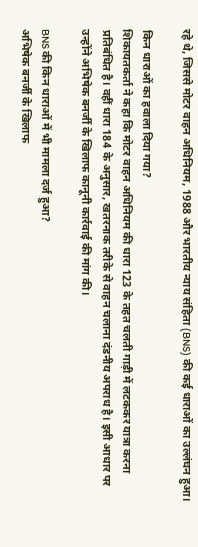रहे थे, जिससे मोटर वाहन अधिनियम, 1988 और भारतीय न्याय संहिता (BNS) की कई धाराओं का उल्लंघन हुआ।

किन धाराओं का हवाला दिया गया?
शिकायतकर्ता ने कहा कि मोटर वाहन अधिनियम की धारा 123 के तहत चलती गाड़ी में लटककर यात्रा करना प्रतिबंधित है। वहीं धारा 184 के अनुसार, खतरनाक तरीके से वाहन चलाना दंडनीय अपराध है। इसी आधार पर उन्होंने अभिषेक बनर्जी के खिलाफ कानूनी कार्रवाई की मांग की।

BNS की किन धाराओं में भी मामला दर्ज हुआ?
अभिषेक बनर्जी के खिलाफ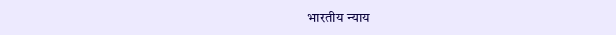भारतीय न्याय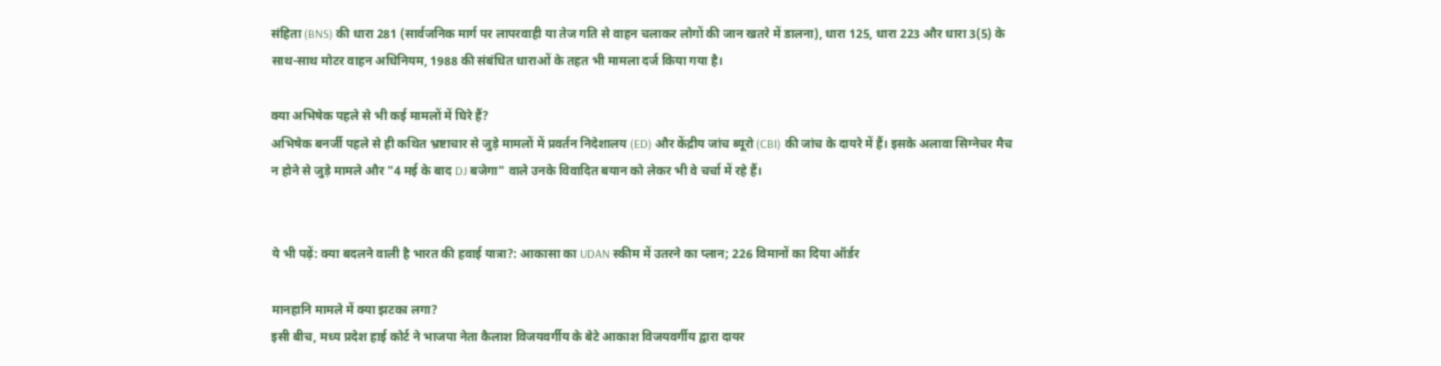संहिता (BNS) की धारा 281 (सार्वजनिक मार्ग पर लापरवाही या तेज गति से वाहन चलाकर लोगों की जान खतरे में डालना), धारा 125, धारा 223 और धारा 3(5) के साथ-साथ मोटर वाहन अधिनियम, 1988 की संबंधित धाराओं के तहत भी मामला दर्ज किया गया है।

क्या अभिषेक पहले से भी कई मामलों में घिरे हैं?
अभिषेक बनर्जी पहले से ही कथित भ्रष्टाचार से जुड़े मामलों में प्रवर्तन निदेशालय (ED) और केंद्रीय जांच ब्यूरो (CBI) की जांच के दायरे में हैं। इसके अलावा सिग्नेचर मैच न होने से जुड़े मामले और "4 मई के बाद DJ बजेगा" वाले उनके विवादित बयान को लेकर भी वे चर्चा में रहे हैं।


ये भी पढ़ें: क्या बदलने वाली है भारत की हवाई यात्रा?: आकासा का UDAN स्कीम में उतरने का प्लान; 226 विमानों का दिया ऑर्डर

मानहानि मामले में क्या झटका लगा?
इसी बीच, मध्य प्रदेश हाई कोर्ट ने भाजपा नेता कैलाश विजयवर्गीय के बेटे आकाश विजयवर्गीय द्वारा दायर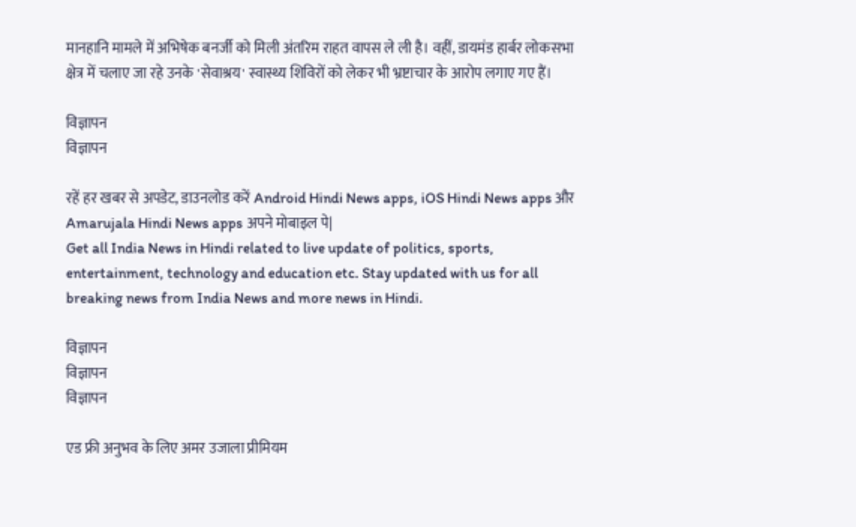मानहानि मामले में अभिषेक बनर्जी को मिली अंतरिम राहत वापस ले ली है। वहीं, डायमंड हार्बर लोकसभा क्षेत्र में चलाए जा रहे उनके 'सेवाश्रय' स्वास्थ्य शिविरों को लेकर भी भ्रष्टाचार के आरोप लगाए गए हैं।

विज्ञापन
विज्ञापन

रहें हर खबर से अपडेट, डाउनलोड करें Android Hindi News apps, iOS Hindi News apps और Amarujala Hindi News apps अपने मोबाइल पे|
Get all India News in Hindi related to live update of politics, sports, entertainment, technology and education etc. Stay updated with us for all breaking news from India News and more news in Hindi.

विज्ञापन
विज्ञापन
विज्ञापन

एड फ्री अनुभव के लिए अमर उजाला प्रीमियम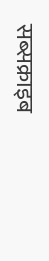सब्सक्राइब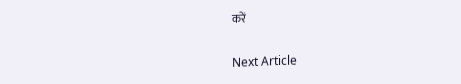करें

Next Article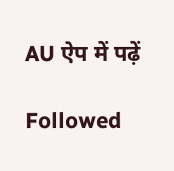AU ऐप में पढ़ें

Followed